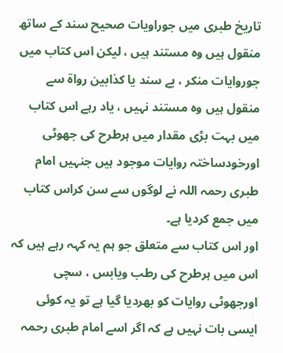تاریخ طبری میں جوراویات صحیح سند کے ساتھ منقول ہیں وہ مستند ہیں ، لیکن اس کتاب میں جوروایات منکر ، بے سند یا کذابین رواۃ سے منقول ہیں وہ مستند نہیں ، یاد رہے اس کتاب میں بہت بڑی مقدار میں ہرطرح کی جھوٹی اورخودساختہ روایات موجود ہیں جنہیں امام طبری رحمہ اللہ نے لوگوں سے سن کراس کتاب میں جمع کردیا ہے۔
اور اس کتاب سے متعلق جو ہم یہ کہہ رہے ہیں کہ اس میں ہرطرح کی رطب ویابس ، سچی اورجھوٹی روایات کو بھردیا گیا ہے تو یہ کوئی ایسی بات نہیں ہے کہ اگر اسے امام طبری رحمہ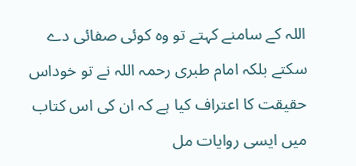اللہ کے سامنے کہتے تو وہ کوئی صفائی دے سکتے بلکہ امام طبری رحمہ اللہ نے تو خوداس حقیقت کا اعتراف کیا ہے کہ ان کی اس کتاب میں ایسی روایات مل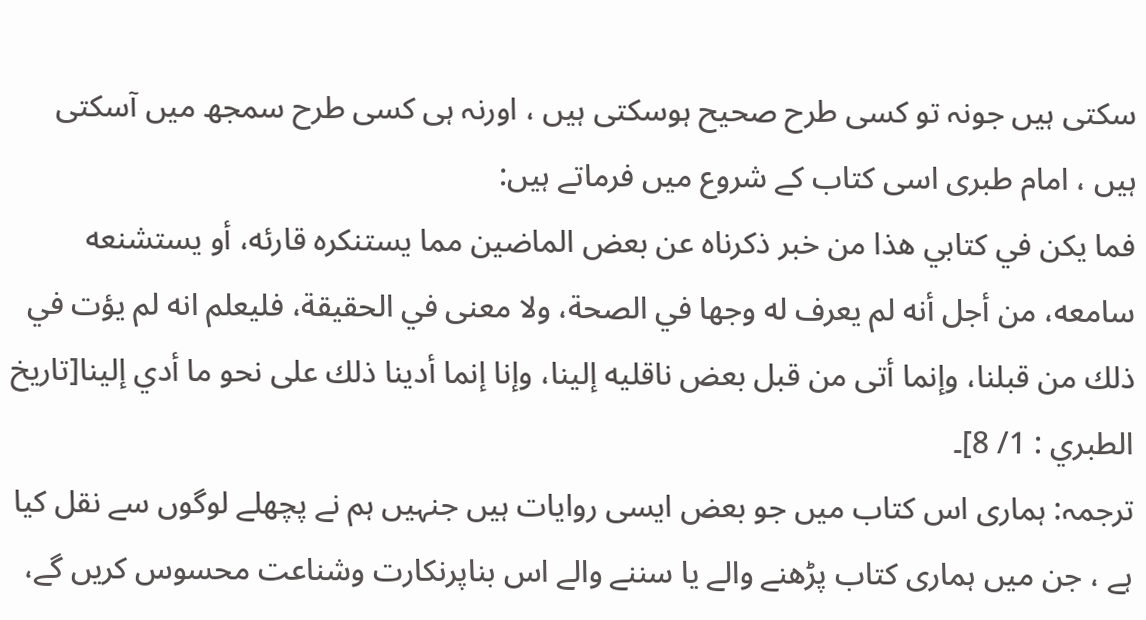سکتی ہیں جونہ تو کسی طرح صحیح ہوسکتی ہیں ، اورنہ ہی کسی طرح سمجھ میں آسکتی ہیں ، امام طبری اسی کتاب کے شروع میں فرماتے ہیں:
فما يكن في كتابي هذا من خبر ذكرناه عن بعض الماضين مما يستنكره قارئه، أو يستشنعه سامعه، من أجل أنه لم يعرف له وجها في الصحة، ولا معنى في الحقيقة، فليعلم انه لم يؤت في ذلك من قبلنا، وإنما أتى من قبل بعض ناقليه إلينا، وإنا إنما أدينا ذلك على نحو ما أدي إلينا[تاريخ الطبري : 1/ 8]۔
ترجمہ: ہماری اس کتاب میں جو بعض ایسی روایات ہیں جنہیں ہم نے پچھلے لوگوں سے نقل کیا ہے ، جن میں ہماری کتاب پڑھنے والے یا سننے والے اس بناپرنکارت وشناعت محسوس کریں گے،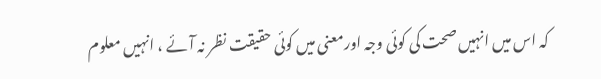کہ اس میں انہیں صحت کی کوئی وجہ اورمعنی میں کوئی حقیقت نظر نہ آئے ، انہیں معلوم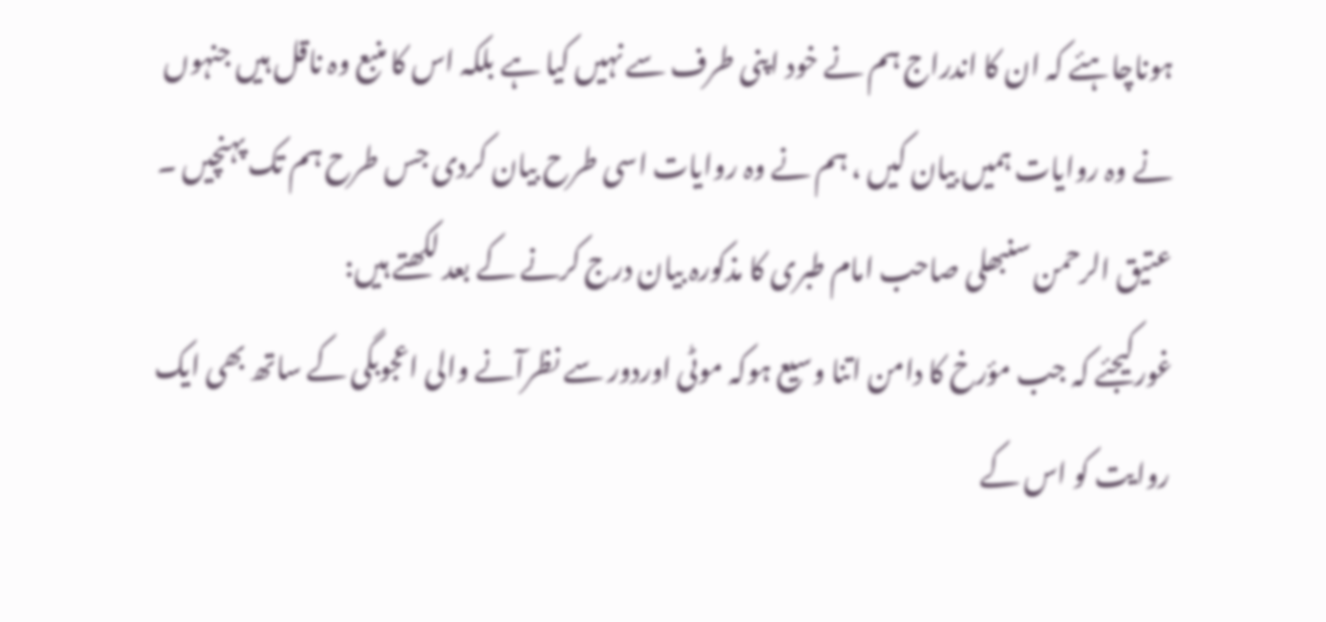ہوناچاہئے کہ ان کا اندراج ہم نے خود اپنی طرف سے نہیں کیا ہے بلکہ اس کا منبع وہ ناقل ہیں جنہوں نے وہ روایات ہمیں بیان کیں ، ہم نے وہ روایات اسی طرح بیان کردی جس طرح ہم تک پہنچیں ۔
عتیق الرحمن سنبھلی صاحب امام طبری کا مذکورہ بیان درج کرنے کے بعد لکھتے ہیں:
غورکیجئے کہ جب مؤرخ کا دامن اتنا وسیع ہوکہ موٹی اوردور سے نظرآنے والی اعجوبگی کے ساتھ بھی ایک روایت کو اس کے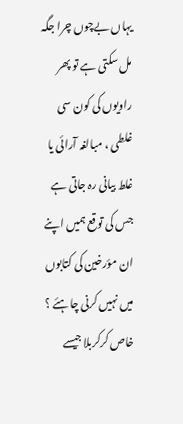یہاں بےچوں چرا جگہ مل سکتی ہے تو پھر راویوں کی کون سی غلطی ، مبالغہ آرائی یا غلط بیانی رہ جاتی ہے جس کی توقع ہمیں اپنے ان مؤرخین کی کتابوں میں نہیں کرنی چاہئے ؟ خاص کرکربلا جیسے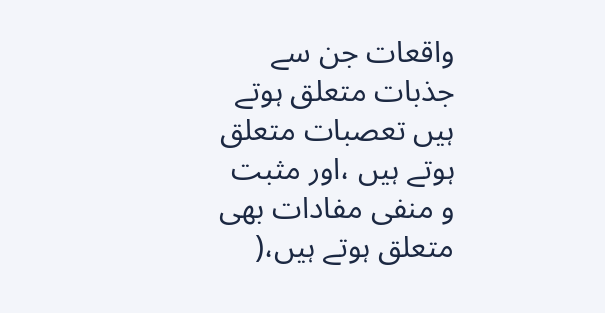واقعات جن سے جذبات متعلق ہوتے ہیں تعصبات متعلق ہوتے ہیں ،اور مثبت و منفی مفادات بھی متعلق ہوتے ہیں،(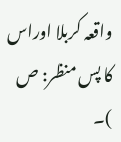واقعہ کربلا اوراس کا پس منظر: ص )۔